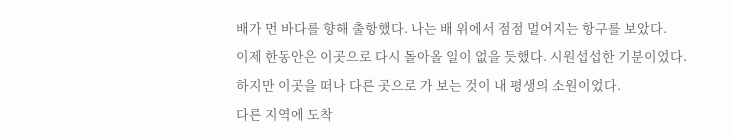배가 먼 바다를 향해 출항했다. 나는 배 위에서 점점 멀어지는 항구를 보았다.
이제 한동안은 이곳으로 다시 돌아올 일이 없을 듯했다. 시원섭섭한 기분이었다.
하지만 이곳을 떠나 다른 곳으로 가 보는 것이 내 평생의 소원이었다.
다른 지역에 도착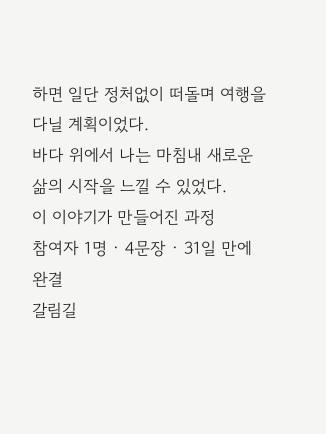하면 일단 정처없이 떠돌며 여행을 다닐 계획이었다.
바다 위에서 나는 마침내 새로운 삶의 시작을 느낄 수 있었다.
이 이야기가 만들어진 과정
참여자 1명 · 4문장 · 31일 만에 완결
갈림길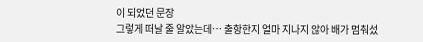이 되었던 문장
그렇게 떠날 줄 알았는데… 출항한지 얼마 지나지 않아 배가 멈춰섰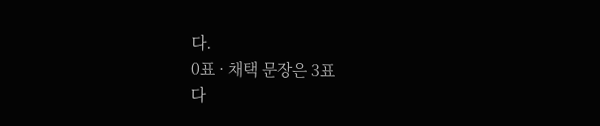다.
0표 · 채택 문장은 3표
다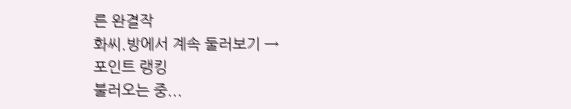른 완결작
화씨.방에서 계속 둘러보기 →
포인트 랭킹
불러오는 중...